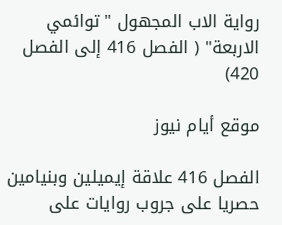رواية الاب المجهول "توائمي الاربعة" ( الفصل 416 إلى الفصل 420)

موقع أيام نيوز

الفصل 416 علاقة إيميلين وبنيامين
حصريا على جروب روايات على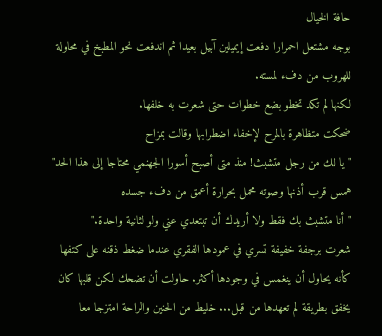حافة الخيال
بوجه مشتعل احمرارا دفعت إيميلين آبيل بعيدا ثم اندفعت نحو المطبخ في محاولة للهروب من دفء لمسته.
لكنها لم تكد تخطو بضع خطوات حتى شعرت به خلفها.
ضحكت متظاهرة بالمرح لإخفاء اضطرابها وقالت بمزاح
"يا لك من رجل متشبث! منذ متى أصبح أسورا الجهنمي محتاجا إلى هذا الحد"
همس قرب أذنها وصوته محمل بحرارة أعمق من دفء جسده
"أنا متشبث بك فقط ولا أريدك أن تبتعدي عني ولو لثانية واحدة."
شعرت برجفة خفيفة تسري في عمودها الفقري عندما ضغط ذقنه على كتفها كأنه يحاول أن ينغمس في وجودها أكثر. حاولت أن تضحك لكن قلبها كان يخفق بطريقة لم تعهدها من قبل... خليط من الحنين والراحة امتزجا معا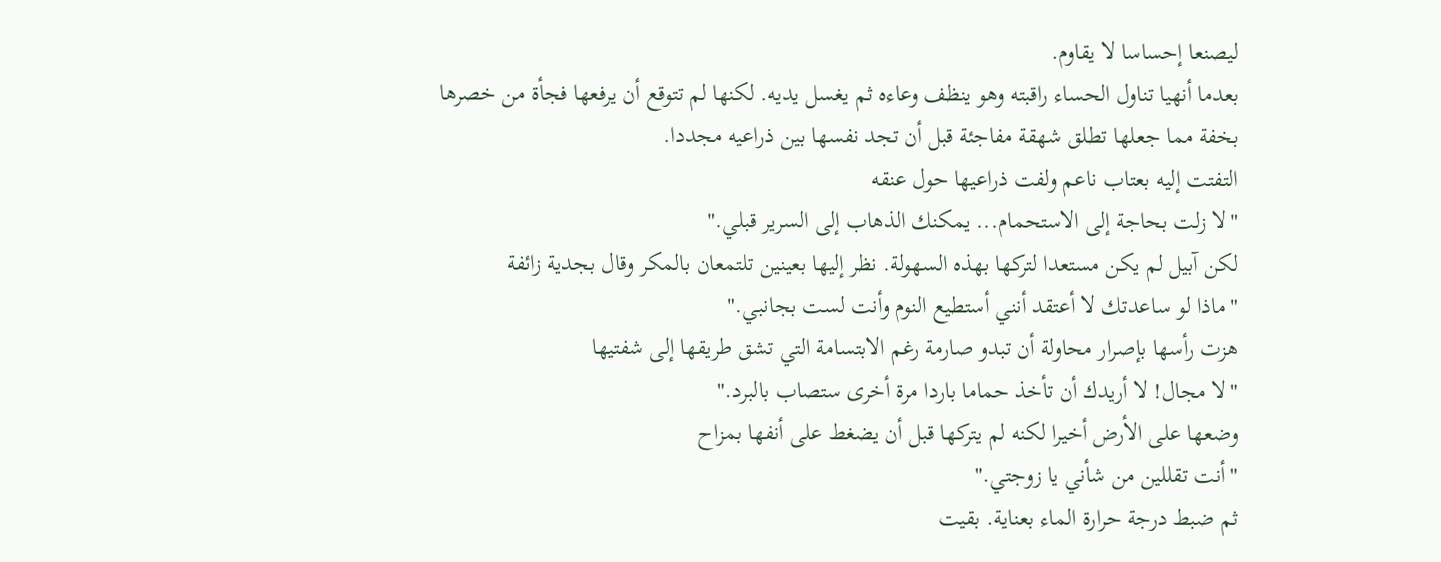ليصنعا إحساسا لا يقاوم.
بعدما أنهيا تناول الحساء راقبته وهو ينظف وعاءه ثم يغسل يديه. لكنها لم تتوقع أن يرفعها فجأة من خصرها بخفة مما جعلها تطلق شهقة مفاجئة قبل أن تجد نفسها بين ذراعيه مجددا.
التفتت إليه بعتاب ناعم ولفت ذراعيها حول عنقه
"لا زلت بحاجة إلى الاستحمام... يمكنك الذهاب إلى السرير قبلي."
لكن آبيل لم يكن مستعدا لتركها بهذه السهولة. نظر إليها بعينين تلتمعان بالمكر وقال بجدية زائفة
"ماذا لو ساعدتك لا أعتقد أنني أستطيع النوم وأنت لست بجانبي."
هزت رأسها بإصرار محاولة أن تبدو صارمة رغم الابتسامة التي تشق طريقها إلى شفتيها
"لا مجال! لا أريدك أن تأخذ حماما باردا مرة أخرى ستصاب بالبرد."
وضعها على الأرض أخيرا لكنه لم يتركها قبل أن يضغط على أنفها بمزاح
"أنت تقللين من شأني يا زوجتي."
ثم ضبط درجة حرارة الماء بعناية. بقيت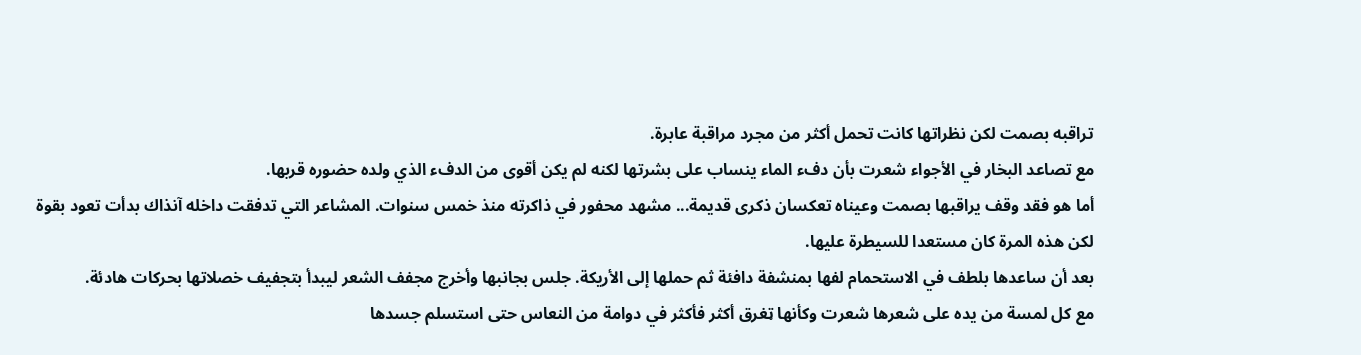تراقبه بصمت لكن نظراتها كانت تحمل أكثر من مجرد مراقبة عابرة.
مع تصاعد البخار في الأجواء شعرت بأن دفء الماء ينساب على بشرتها لكنه لم يكن أقوى من الدفء الذي ولده حضوره قربها.
أما هو فقد وقف يراقبها بصمت وعيناه تعكسان ذكرى قديمة... مشهد محفور في ذاكرته منذ خمس سنوات. المشاعر التي تدفقت داخله آنذاك بدأت تعود بقوة لكن هذه المرة كان مستعدا للسيطرة عليها.
بعد أن ساعدها بلطف في الاستحمام لفها بمنشفة دافئة ثم حملها إلى الأريكة. جلس بجانبها وأخرج مجفف الشعر ليبدأ بتجفيف خصلاتها بحركات هادئة.
مع كل لمسة من يده على شعرها شعرت وكأنها ټغرق أكثر فأكثر في دوامة من النعاس حتى استسلم جسدها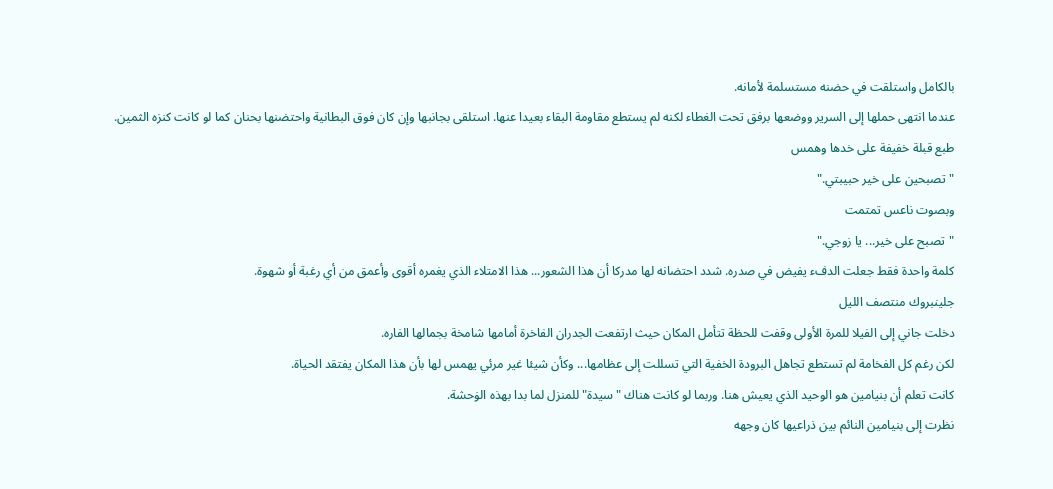بالكامل واستلقت في حضنه مستسلمة لأمانه.
عندما انتهى حملها إلى السرير ووضعها برفق تحت الغطاء لكنه لم يستطع مقاومة البقاء بعيدا عنها. استلقى بجانبها وإن كان فوق البطانية واحتضنها بحنان كما لو كانت كنزه الثمين.
طبع قبلة خفيفة على خدها وهمس
"تصبحين على خير حبيبتي."
وبصوت ناعس تمتمت
"تصبح على خير... يا زوجي."
كلمة واحدة فقط جعلت الدفء يفيض في صدره. شدد احتضانه لها مدركا أن هذا الشعور... هذا الامتلاء الذي يغمره أقوى وأعمق من أي رغبة أو شهوة.
جلينبروك منتصف الليل
دخلت جاني إلى الفيلا للمرة الأولى وقفت للحظة تتأمل المكان حيث ارتفعت الجدران الفاخرة أمامها شامخة بجمالها الفاره.
لكن رغم كل الفخامة لم تستطع تجاهل البرودة الخفية التي تسللت إلى عظامها... وكأن شيئا غير مرئي يهمس لها بأن هذا المكان يفتقد الحياة.
كانت تعلم أن بنيامين هو الوحيد الذي يعيش هنا. وربما لو كانت هناك "سيدة" للمنزل لما بدا بهذه الۏحشة.
نظرت إلى بنيامين النائم بين ذراعيها كان وجهه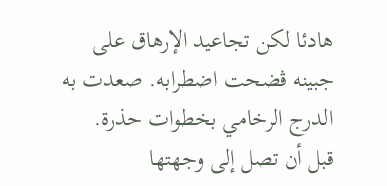هادئا لكن تجاعيد الإرهاق على جبينه ڤضحت اضطرابه. صعدت به الدرج الرخامي بخطوات حذرة.
قبل أن تصل إلى وجهتها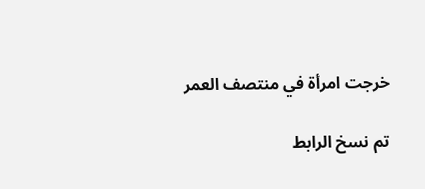خرجت امرأة في منتصف العمر

تم نسخ الرابط